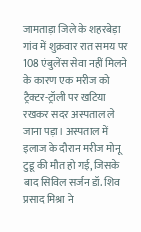जामताड़ा जिले के शहरबेड़ा गांव में शुक्रवार रात समय पर 108 एंबुलेंस सेवा नहीं मिलने के कारण एक मरीज को ट्रैक्टर-ट्रॉली पर खटिया रखकर सदर अस्पताल ले जाना पड़ा। अस्पताल में इलाज के दौरान मरीज मोनू टुडू की मौत हो गई, जिसके बाद सिविल सर्जन डॉ. शिव प्रसाद मिश्रा ने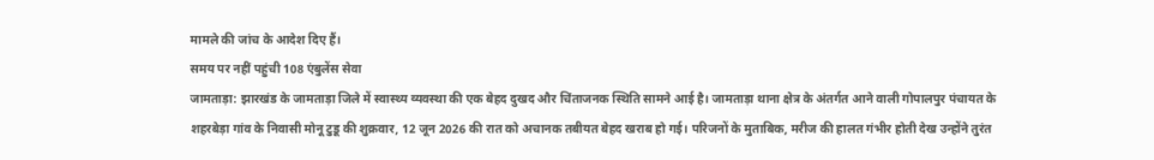मामले की जांच के आदेश दिए हैं।
समय पर नहीं पहुंची 108 एंबुलेंस सेवा
जामताड़ा: झारखंड के जामताड़ा जिले में स्वास्थ्य व्यवस्था की एक बेहद दुखद और चिंताजनक स्थिति सामने आई है। जामताड़ा थाना क्षेत्र के अंतर्गत आने वाली गोपालपुर पंचायत के शहरबेड़ा गांव के निवासी मोनू टुडू की शुक्रवार, 12 जून 2026 की रात को अचानक तबीयत बेहद खराब हो गई। परिजनों के मुताबिक, मरीज की हालत गंभीर होती देख उन्होंने तुरंत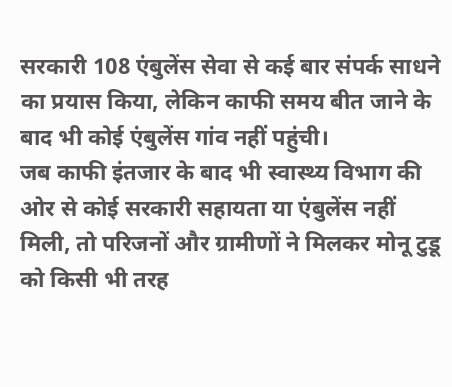सरकारी 108 एंबुलेंस सेवा से कई बार संपर्क साधने का प्रयास किया, लेकिन काफी समय बीत जाने के बाद भी कोई एंबुलेंस गांव नहीं पहुंची।
जब काफी इंतजार के बाद भी स्वास्थ्य विभाग की ओर से कोई सरकारी सहायता या एंबुलेंस नहीं मिली, तो परिजनों और ग्रामीणों ने मिलकर मोनू टुडू को किसी भी तरह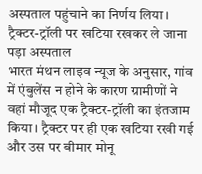अस्पताल पहुंचाने का निर्णय लिया।
ट्रैक्टर-ट्रॉली पर खटिया रखकर ले जाना पड़ा अस्पताल
भारत मंथन लाइव न्यूज के अनुसार, गांव में एंबुलेंस न होने के कारण ग्रामीणों ने वहां मौजूद एक ट्रैक्टर-ट्रॉली का इंतजाम किया। ट्रैक्टर पर ही एक खटिया रखी गई और उस पर बीमार मोनू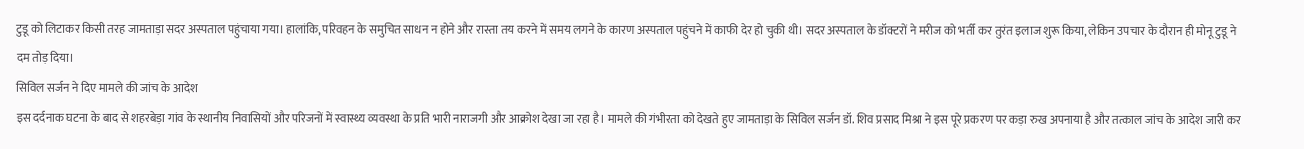टुडू को लिटाकर किसी तरह जामताड़ा सदर अस्पताल पहुंचाया गया। हालांकि, परिवहन के समुचित साधन न होने और रास्ता तय करने में समय लगने के कारण अस्पताल पहुंचने में काफी देर हो चुकी थी। सदर अस्पताल के डॉक्टरों ने मरीज को भर्ती कर तुरंत इलाज शुरू किया, लेकिन उपचार के दौरान ही मोनू टुडू ने दम तोड़ दिया।
सिविल सर्जन ने दिए मामले की जांच के आदेश
इस दर्दनाक घटना के बाद से शहरबेड़ा गांव के स्थानीय निवासियों और परिजनों में स्वास्थ्य व्यवस्था के प्रति भारी नाराजगी और आक्रोश देखा जा रहा है। मामले की गंभीरता को देखते हुए जामताड़ा के सिविल सर्जन डॉ. शिव प्रसाद मिश्रा ने इस पूरे प्रकरण पर कड़ा रुख अपनाया है और तत्काल जांच के आदेश जारी कर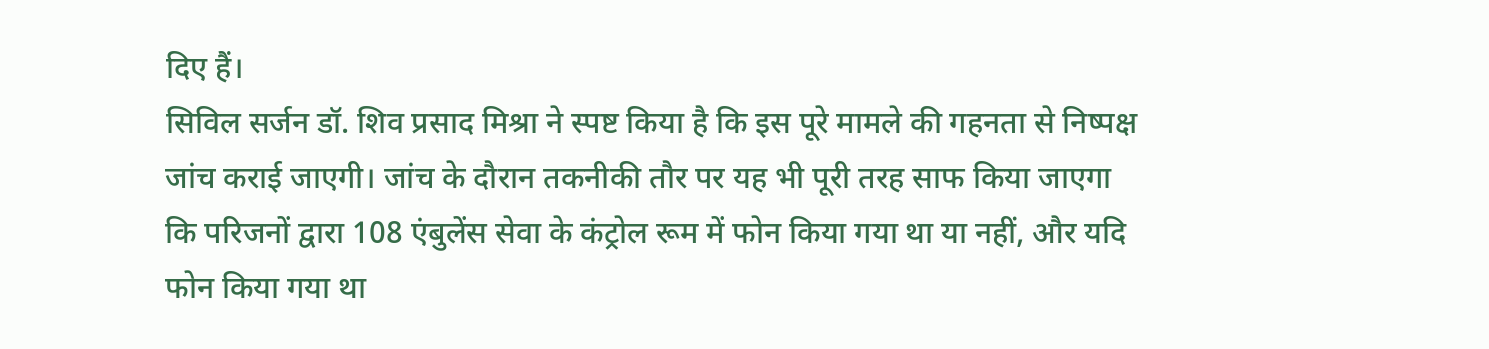दिए हैं।
सिविल सर्जन डॉ. शिव प्रसाद मिश्रा ने स्पष्ट किया है कि इस पूरे मामले की गहनता से निष्पक्ष जांच कराई जाएगी। जांच के दौरान तकनीकी तौर पर यह भी पूरी तरह साफ किया जाएगा कि परिजनों द्वारा 108 एंबुलेंस सेवा के कंट्रोल रूम में फोन किया गया था या नहीं, और यदि फोन किया गया था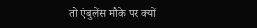तो एंबुलेंस मौके पर क्यों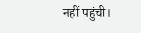नहीं पहुंची।